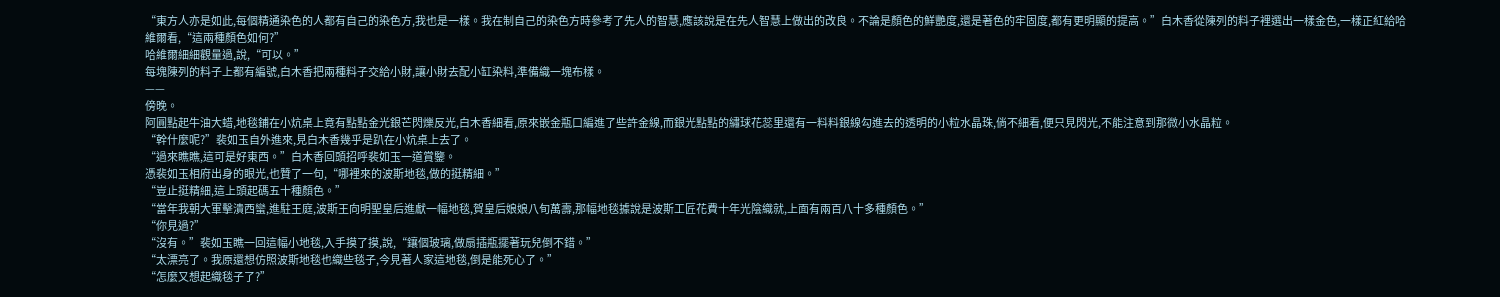“東方人亦是如此,每個精通染色的人都有自己的染色方,我也是一樣。我在制自己的染色方時參考了先人的智慧,應該說是在先人智慧上做出的改良。不論是顏色的鮮艷度,還是著色的牢固度,都有更明顯的提高。”白木香從陳列的料子裡選出一樣金色,一樣正紅給哈維爾看,“這兩種顏色如何?”
哈維爾細細觀量過,說,“可以。”
每塊陳列的料子上都有編號,白木香把兩種料子交給小財,讓小財去配小缸染料,準備織一塊布樣。
——
傍晚。
阿圓點起牛油大蜡,地毯鋪在小炕桌上竟有點點金光銀芒閃爍反光,白木香細看,原來嵌金瓶口編進了些許金線,而銀光點點的繡球花蕊里還有一料料銀線勾進去的透明的小粒水晶珠,倘不細看,便只見閃光,不能注意到那微小水晶粒。
“幹什麼呢?”裴如玉自外進來,見白木香幾乎是趴在小炕桌上去了。
“過來瞧瞧,這可是好東西。”白木香回頭招呼裴如玉一道賞鑒。
憑裴如玉相府出身的眼光,也贊了一句,“哪裡來的波斯地毯,做的挺精細。”
“豈止挺精細,這上頭起碼五十種顏色。”
“當年我朝大軍擊潰西蠻,進駐王庭,波斯王向明聖皇后進獻一幅地毯,賀皇后娘娘八旬萬壽,那幅地毯據說是波斯工匠花費十年光陰織就,上面有兩百八十多種顏色。”
“你見過?”
“沒有。”裴如玉瞧一回這幅小地毯,入手摸了摸,說,“鑲個玻璃,做扇插瓶擺著玩兒倒不錯。”
“太漂亮了。我原還想仿照波斯地毯也織些毯子,今見著人家這地毯,倒是能死心了。”
“怎麼又想起織毯子了?”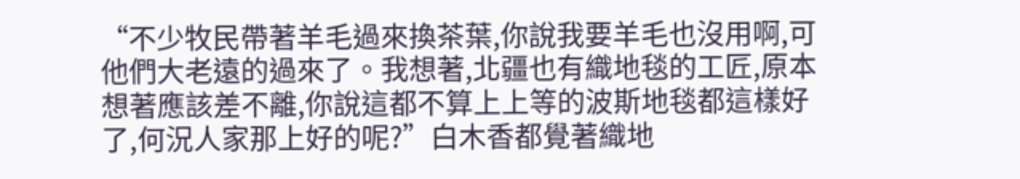“不少牧民帶著羊毛過來換茶葉,你說我要羊毛也沒用啊,可他們大老遠的過來了。我想著,北疆也有織地毯的工匠,原本想著應該差不離,你說這都不算上上等的波斯地毯都這樣好了,何況人家那上好的呢?”白木香都覺著織地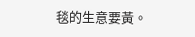毯的生意要黃。